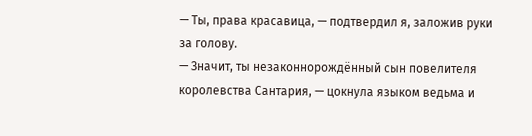— Ты, права красавица, — подтвердил я, заложив руки за голову.
— Значит, ты незаконнорождённый сын повелителя королевства Сантария, — цокнула языком ведьма и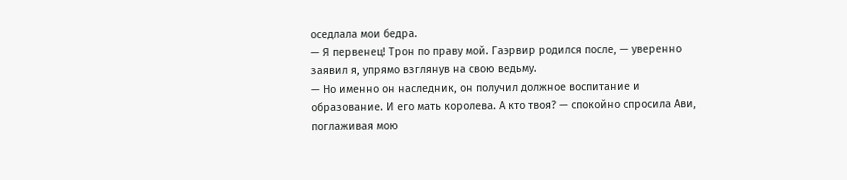оседлала мои бедра.
— Я первенец! Трон по праву мой. Гаэрвир родился после, — уверенно заявил я, упрямо взглянув на свою ведьму.
— Но именно он наследник, он получил должное воспитание и образование. И его мать королева. А кто твоя? — спокойно спросила Ави, поглаживая мою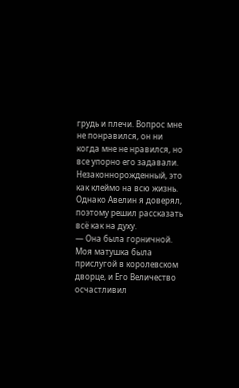грудь и плечи. Вопрос мне не понравился, он ни когда мне не нравился, но все упорно его задавали. Незаконнорожденный, это как клеймо на всю жизнь. Однако Авелин я доверял, поэтому решил рассказать всё как на духу.
— Она была горничной. Моя матушка была прислугой в королевском дворце, и Его Величество осчастливил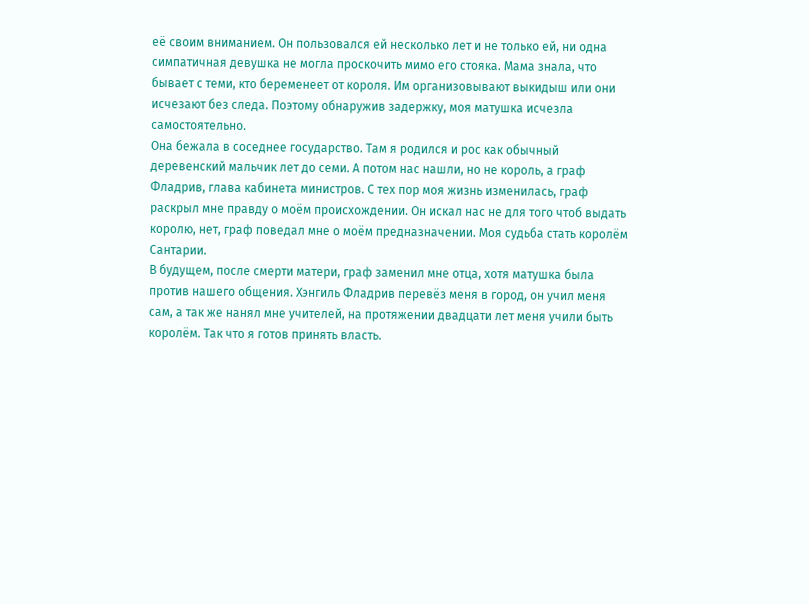её своим вниманием. Он пользовался ей несколько лет и не только ей, ни одна симпатичная девушка не могла проскочить мимо его стояка. Мама знала, что бывает с теми, кто беременеет от короля. Им организовывают выкидыш или они исчезают без следа. Поэтому обнаружив задержку, моя матушка исчезла самостоятельно.
Она бежала в соседнее государство. Там я родился и рос как обычный деревенский мальчик лет до семи. А потом нас нашли, но не король, а граф Фладрив, глава кабинета министров. С тех пор моя жизнь изменилась, граф раскрыл мне правду о моём происхождении. Он искал нас не для того чтоб выдать королю, нет, граф поведал мне о моём предназначении. Моя судьба стать королём Сантарии.
В будущем, после смерти матери, граф заменил мне отца, хотя матушка была против нашего общения. Хэнгиль Фладрив перевёз меня в город, он учил меня сам, а так же нанял мне учителей, на протяжении двадцати лет меня учили быть королём. Так что я готов принять власть.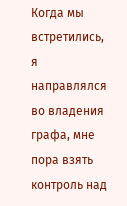Когда мы встретились, я направлялся во владения графа, мне пора взять контроль над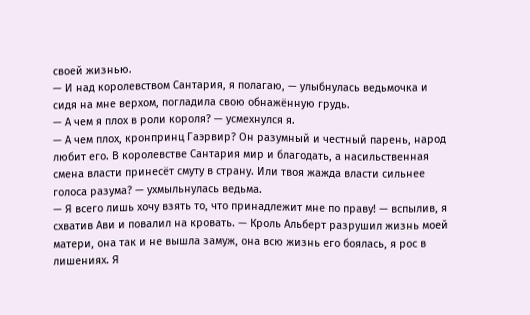своей жизнью.
— И над королевством Сантария, я полагаю, — улыбнулась ведьмочка и сидя на мне верхом, погладила свою обнажённую грудь.
— А чем я плох в роли короля? — усмехнулся я.
— А чем плох, кронпринц Гаэрвир? Он разумный и честный парень, народ любит его. В королевстве Сантария мир и благодать, а насильственная смена власти принесёт смуту в страну. Или твоя жажда власти сильнее голоса разума? — ухмыльнулась ведьма.
— Я всего лишь хочу взять то, что принадлежит мне по праву! — вспылив, я схватив Ави и повалил на кровать. — Кроль Альберт разрушил жизнь моей матери, она так и не вышла замуж, она всю жизнь его боялась, я рос в лишениях. Я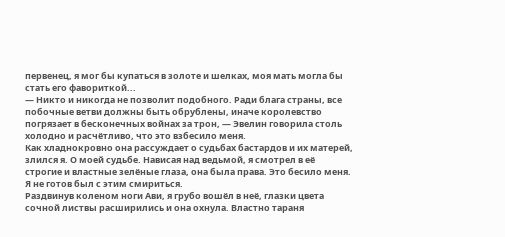первенец, я мог бы купаться в золоте и шелках, моя мать могла бы стать его фавориткой...
— Никто и никогда не позволит подобного. Ради блага страны, все побочные ветви должны быть обрублены, иначе королевство погрязает в бесконечных войнах за трон, — Эвелин говорила столь холодно и расчётливо, что это взбесило меня.
Как хладнокровно она рассуждает о судьбах бастардов и их матерей, злился я. О моей судьбе. Нависая над ведьмой, я смотрел в её строгие и властные зелёные глаза, она была права. Это бесило меня. Я не готов был с этим смириться.
Раздвинув коленом ноги Ави, я грубо вошёл в неё, глазки цвета сочной листвы расширились и она охнула. Властно тараня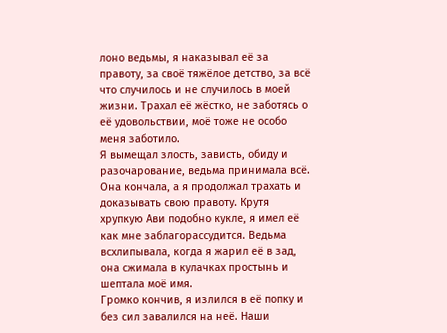лоно ведьмы, я наказывал её за правоту, за своё тяжёлое детство, за всё что случилось и не случилось в моей жизни. Трахал её жёстко, не заботясь о её удовольствии, моё тоже не особо меня заботило.
Я вымещал злость, зависть, обиду и разочарование, ведьма принимала всё. Она кончала, а я продолжал трахать и доказывать свою правоту. Крутя хрупкую Ави подобно кукле, я имел её как мне заблагорассудится. Ведьма всхлипывала, когда я жарил её в зад, она сжимала в кулачках простынь и шептала моё имя.
Громко кончив, я излился в её попку и без сил завалился на неё. Наши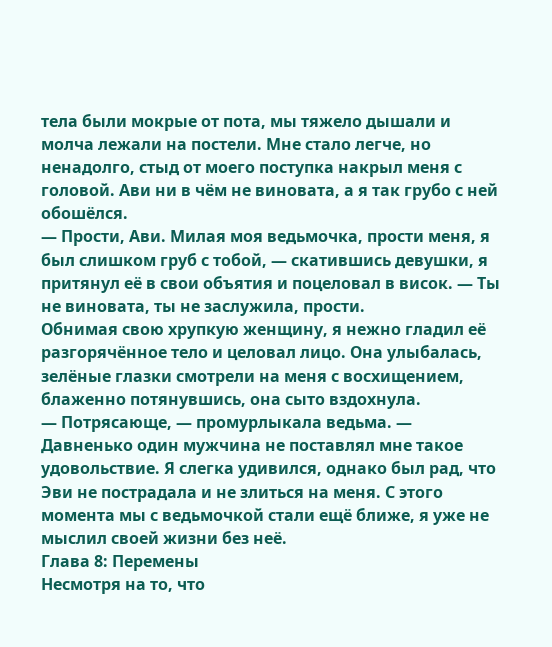тела были мокрые от пота, мы тяжело дышали и молча лежали на постели. Мне стало легче, но ненадолго, стыд от моего поступка накрыл меня с головой. Ави ни в чём не виновата, а я так грубо с ней обошёлся.
— Прости, Ави. Милая моя ведьмочка, прости меня, я был слишком груб с тобой, — скатившись девушки, я притянул её в свои объятия и поцеловал в висок. — Ты не виновата, ты не заслужила, прости.
Обнимая свою хрупкую женщину, я нежно гладил её разгорячённое тело и целовал лицо. Она улыбалась, зелёные глазки смотрели на меня с восхищением, блаженно потянувшись, она сыто вздохнула.
— Потрясающе, — промурлыкала ведьма. — Давненько один мужчина не поставлял мне такое удовольствие. Я слегка удивился, однако был рад, что Эви не пострадала и не злиться на меня. С этого момента мы с ведьмочкой стали ещё ближе, я уже не мыслил своей жизни без неё.
Глава 8: Перемены
Несмотря на то, что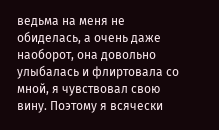ведьма на меня не обиделась, а очень даже наоборот, она довольно улыбалась и флиртовала со мной, я чувствовал свою вину. Поэтому я всячески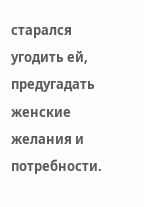старался угодить ей, предугадать женские желания и потребности.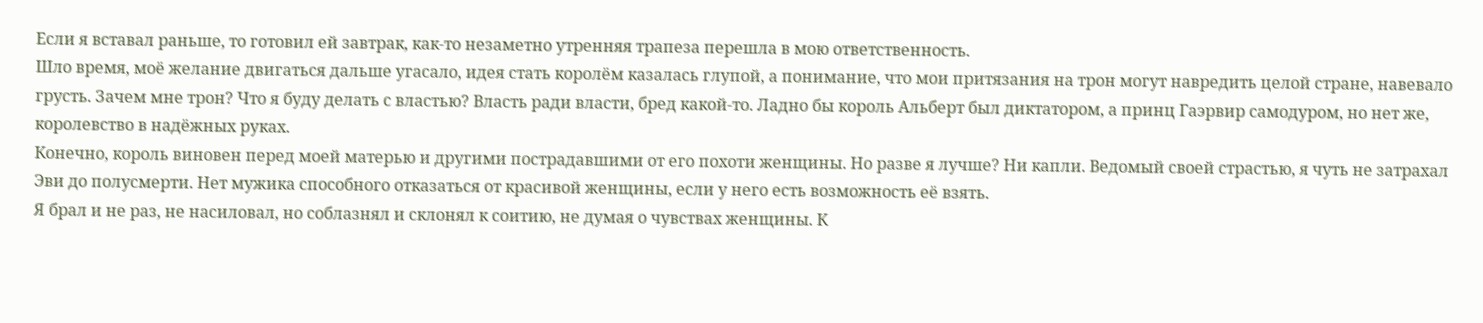Если я вставал раньше, то готовил ей завтрак, как-то незаметно утренняя трапеза перешла в мою ответственность.
Шло время, моё желание двигаться дальше угасало, идея стать королём казалась глупой, а понимание, что мои притязания на трон могут навредить целой стране, навевало грусть. Зачем мне трон? Что я буду делать с властью? Власть ради власти, бред какой-то. Ладно бы король Альберт был диктатором, а принц Гаэрвир самодуром, но нет же, королевство в надёжных руках.
Конечно, король виновен перед моей матерью и другими пострадавшими от его похоти женщины. Но разве я лучше? Ни капли. Ведомый своей страстью, я чуть не затрахал Эви до полусмерти. Нет мужика способного отказаться от красивой женщины, если у него есть возможность её взять.
Я брал и не раз, не насиловал, но соблазнял и склонял к соитию, не думая о чувствах женщины. К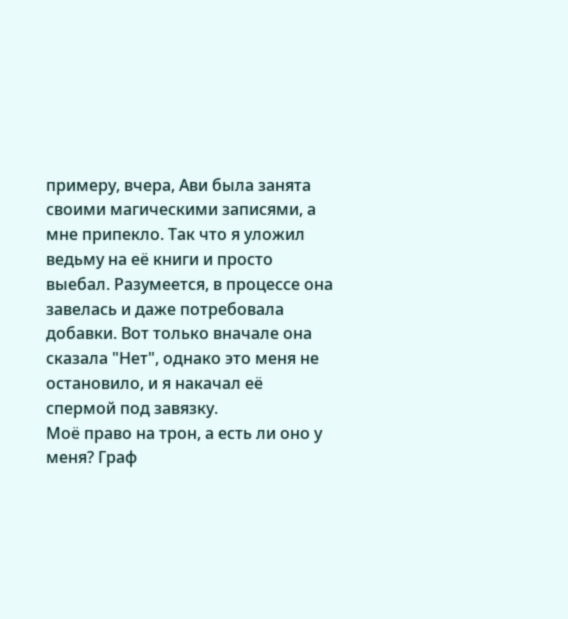примеру, вчера, Ави была занята своими магическими записями, а мне припекло. Так что я уложил ведьму на её книги и просто выебал. Разумеется, в процессе она завелась и даже потребовала добавки. Вот только вначале она сказала "Нет", однако это меня не остановило, и я накачал её спермой под завязку.
Моё право на трон, а есть ли оно у меня? Граф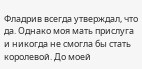Фладрив всегда утверждал, что да. Однако моя мать прислуга и никогда не смогла бы стать королевой. До моей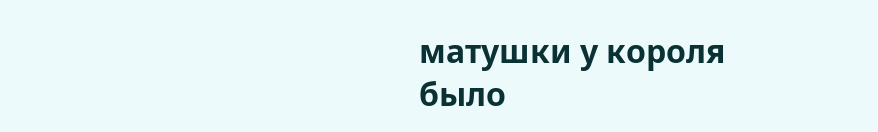матушки у короля было